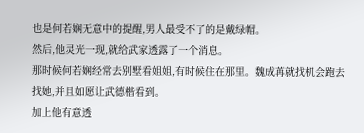也是何若娴无意中的提醒,男人最受不了的是戴绿帽。
然后,他灵光一现,就给武家透露了一个消息。
那时候何若娴经常去别墅看姐姐,有时候住在那里。魏成苒就找机会跑去找她,并且如愿让武德楷看到。
加上他有意透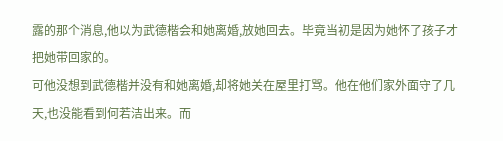露的那个消息,他以为武德楷会和她离婚,放她回去。毕竟当初是因为她怀了孩子才把她带回家的。
可他没想到武德楷并没有和她离婚,却将她关在屋里打骂。他在他们家外面守了几天,也没能看到何若洁出来。而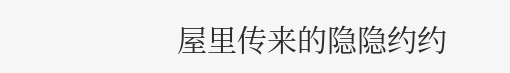屋里传来的隐隐约约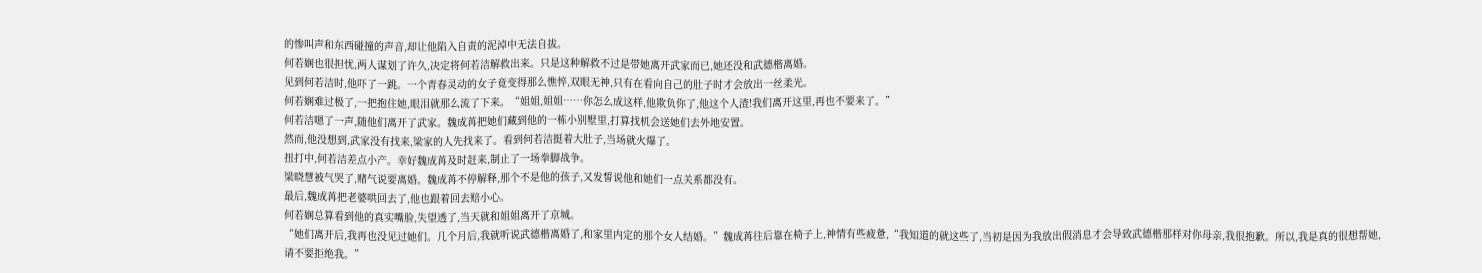的惨叫声和东西碰撞的声音,却让他陷入自责的泥淖中无法自拔。
何若娴也很担忧,两人谋划了许久,决定将何若洁解救出来。只是这种解救不过是带她离开武家而已,她还没和武德楷离婚。
见到何若洁时,他吓了一跳。一个青春灵动的女子竟变得那么憔悴,双眼无神,只有在看向自己的肚子时才会放出一丝柔光。
何若娴难过极了,一把抱住她,眼泪就那么流了下来。“姐姐,姐姐……你怎么成这样,他欺负你了,他这个人渣!我们离开这里,再也不要来了。”
何若洁嗯了一声,随他们离开了武家。魏成苒把她们藏到他的一栋小别墅里,打算找机会送她们去外地安置。
然而,他没想到,武家没有找来,梁家的人先找来了。看到何若洁挺着大肚子,当场就火爆了。
扭打中,何若洁差点小产。幸好魏成苒及时赶来,制止了一场拳脚战争。
梁晓慧被气哭了,赌气说要离婚。魏成苒不停解释,那个不是他的孩子,又发誓说他和她们一点关系都没有。
最后,魏成苒把老婆哄回去了,他也跟着回去赔小心。
何若娴总算看到他的真实嘴脸,失望透了,当天就和姐姐离开了京城。
“她们离开后,我再也没见过她们。几个月后,我就听说武德楷离婚了,和家里内定的那个女人结婚。”魏成苒往后靠在椅子上,神情有些疲惫,“我知道的就这些了,当初是因为我放出假消息才会导致武德楷那样对你母亲,我很抱歉。所以,我是真的很想帮她,请不要拒绝我。”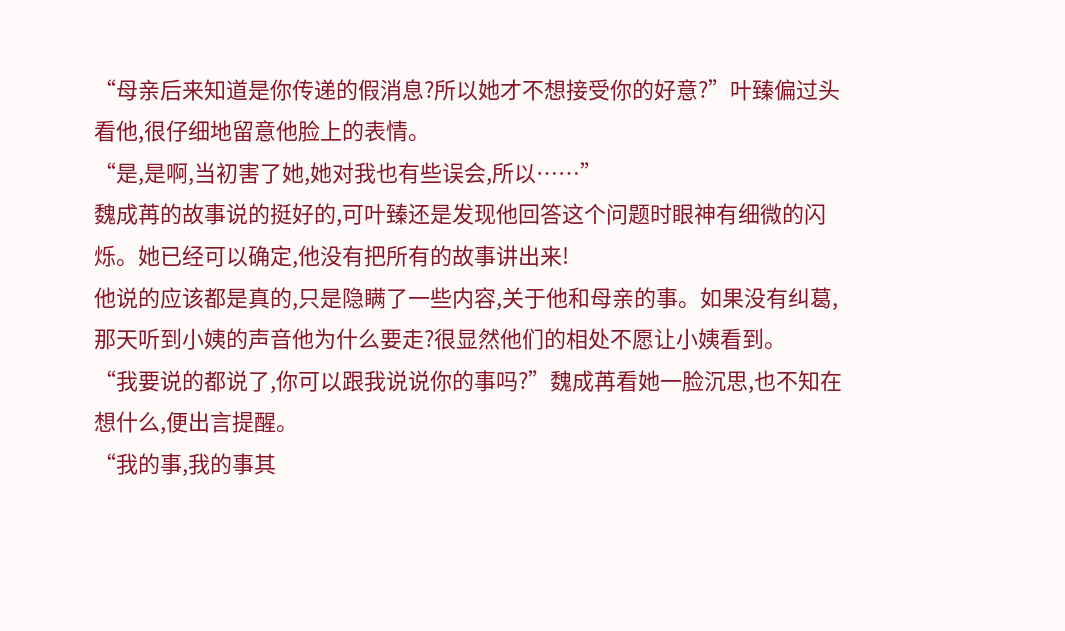“母亲后来知道是你传递的假消息?所以她才不想接受你的好意?”叶臻偏过头看他,很仔细地留意他脸上的表情。
“是,是啊,当初害了她,她对我也有些误会,所以……”
魏成苒的故事说的挺好的,可叶臻还是发现他回答这个问题时眼神有细微的闪烁。她已经可以确定,他没有把所有的故事讲出来!
他说的应该都是真的,只是隐瞒了一些内容,关于他和母亲的事。如果没有纠葛,那天听到小姨的声音他为什么要走?很显然他们的相处不愿让小姨看到。
“我要说的都说了,你可以跟我说说你的事吗?”魏成苒看她一脸沉思,也不知在想什么,便出言提醒。
“我的事,我的事其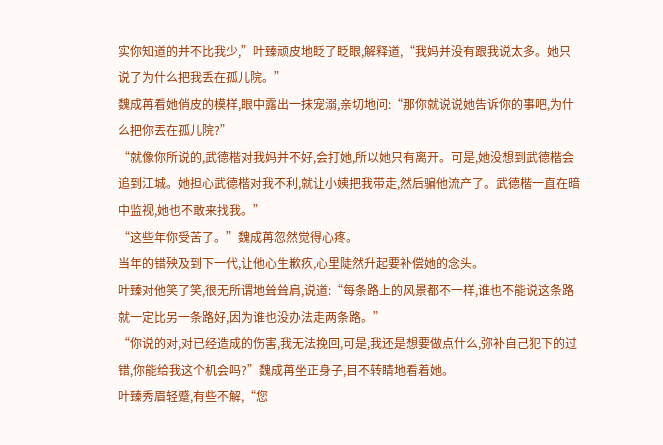实你知道的并不比我少,”叶臻顽皮地眨了眨眼,解释道,“我妈并没有跟我说太多。她只说了为什么把我丢在孤儿院。”
魏成苒看她俏皮的模样,眼中露出一抹宠溺,亲切地问:“那你就说说她告诉你的事吧,为什么把你丟在孤儿院?”
“就像你所说的,武德楷对我妈并不好,会打她,所以她只有离开。可是,她没想到武德楷会追到江城。她担心武德楷对我不利,就让小姨把我带走,然后骗他流产了。武德楷一直在暗中监视,她也不敢来找我。”
“这些年你受苦了。”魏成苒忽然觉得心疼。
当年的错殃及到下一代,让他心生歉疚,心里陡然升起要补偿她的念头。
叶臻对他笑了笑,很无所谓地耸耸肩,说道:“每条路上的风景都不一样,谁也不能说这条路就一定比另一条路好,因为谁也没办法走两条路。”
“你说的对,对已经造成的伤害,我无法挽回,可是,我还是想要做点什么,弥补自己犯下的过错,你能给我这个机会吗?”魏成苒坐正身子,目不转睛地看着她。
叶臻秀眉轻蹙,有些不解,“您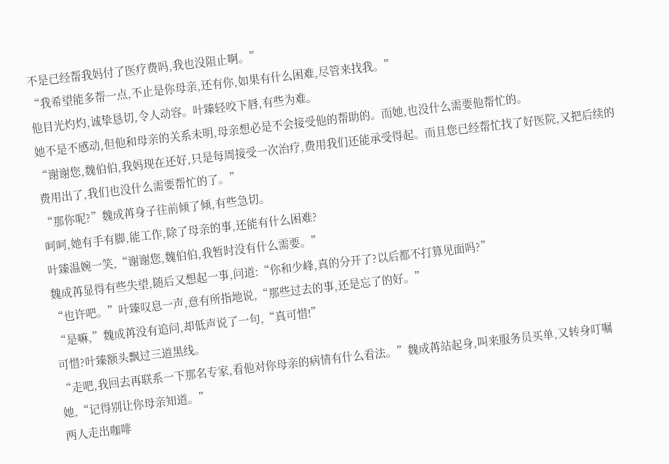不是已经帮我妈付了医疗费吗,我也没阻止啊。”
“我希望能多帮一点,不止是你母亲,还有你,如果有什么困难,尽管来找我。”
他目光灼灼,诚挚恳切,令人动容。叶臻轻咬下唇,有些为难。
她不是不感动,但他和母亲的关系未明,母亲想必是不会接受他的帮助的。而她,也没什么需要他帮忙的。
“谢谢您,魏伯伯,我妈现在还好,只是每周接受一次治疗,费用我们还能承受得起。而且您已经帮忙找了好医院,又把后续的费用出了,我们也没什么需要帮忙的了。”
“那你呢?”魏成苒身子往前倾了倾,有些急切。
呵呵,她有手有脚,能工作,除了母亲的事,还能有什么困难?
叶臻温婉一笑,“谢谢您,魏伯伯,我暂时没有什么需要。”
魏成苒显得有些失望,随后又想起一事,问道:“你和少峰,真的分开了?以后都不打算见面吗?”
“也许吧。”叶臻叹息一声,意有所指地说,“那些过去的事,还是忘了的好。”
“是嘛,”魏成苒没有追问,却低声说了一句,“真可惜!”
可惜?叶臻额头飘过三道黑线。
“走吧,我回去再联系一下那名专家,看他对你母亲的病情有什么看法。”魏成苒站起身,叫来服务员买单,又转身叮嘱她,“记得别让你母亲知道。”
两人走出咖啡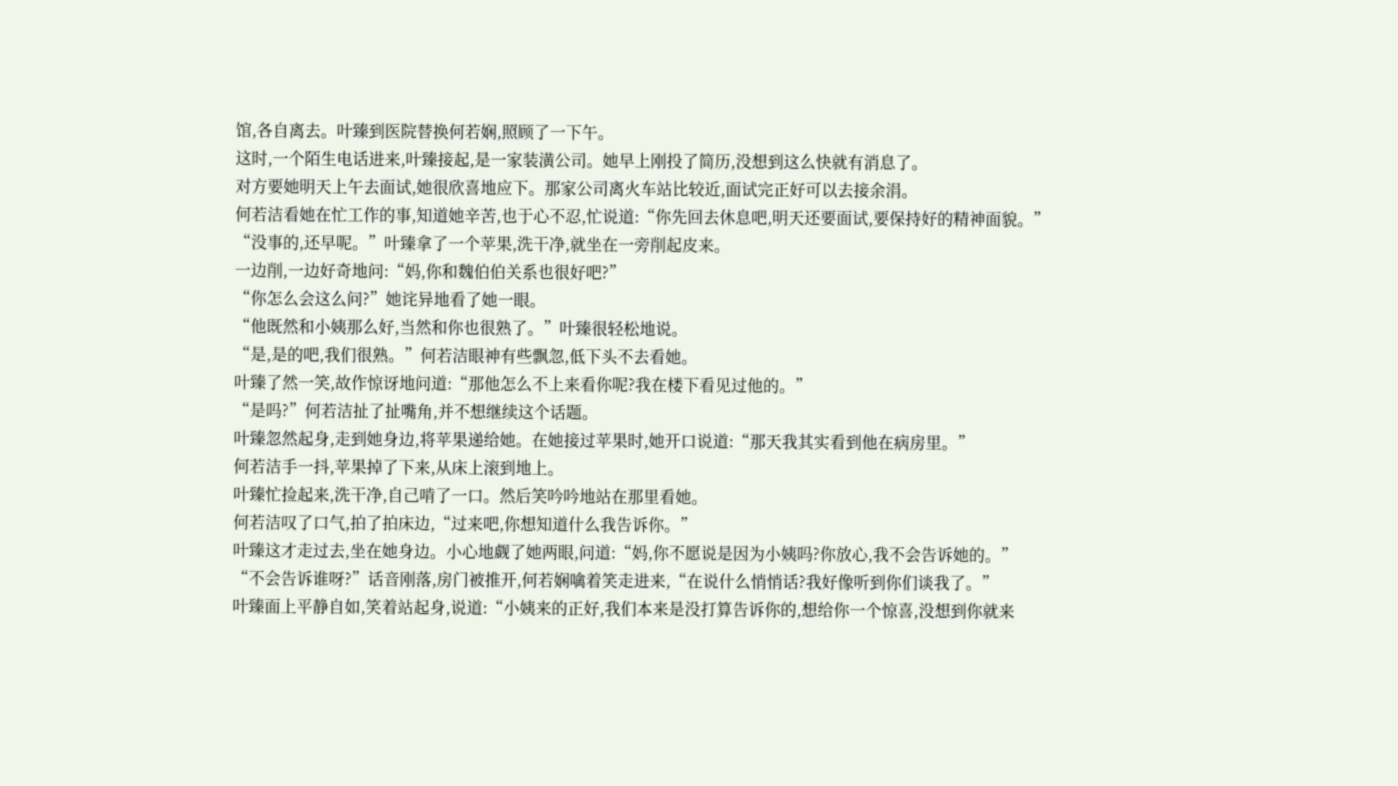馆,各自离去。叶臻到医院替换何若娴,照顾了一下午。
这时,一个陌生电话进来,叶臻接起,是一家装潢公司。她早上刚投了简历,没想到这么快就有消息了。
对方要她明天上午去面试,她很欣喜地应下。那家公司离火车站比较近,面试完正好可以去接余涓。
何若洁看她在忙工作的事,知道她辛苦,也于心不忍,忙说道:“你先回去休息吧,明天还要面试,要保持好的精神面貌。”
“没事的,还早呢。”叶臻拿了一个苹果,洗干净,就坐在一旁削起皮来。
一边削,一边好奇地问:“妈,你和魏伯伯关系也很好吧?”
“你怎么会这么问?”她诧异地看了她一眼。
“他既然和小姨那么好,当然和你也很熟了。”叶臻很轻松地说。
“是,是的吧,我们很熟。”何若洁眼神有些飘忽,低下头不去看她。
叶臻了然一笑,故作惊讶地问道:“那他怎么不上来看你呢?我在楼下看见过他的。”
“是吗?”何若洁扯了扯嘴角,并不想继续这个话题。
叶臻忽然起身,走到她身边,将苹果递给她。在她接过苹果时,她开口说道:“那天我其实看到他在病房里。”
何若洁手一抖,苹果掉了下来,从床上滚到地上。
叶臻忙捡起来,洗干净,自己啃了一口。然后笑吟吟地站在那里看她。
何若洁叹了口气,拍了拍床边,“过来吧,你想知道什么我告诉你。”
叶臻这才走过去,坐在她身边。小心地觑了她两眼,问道:“妈,你不愿说是因为小姨吗?你放心,我不会告诉她的。”
“不会告诉谁呀?”话音刚落,房门被推开,何若娴噙着笑走进来,“在说什么悄悄话?我好像听到你们谈我了。”
叶臻面上平静自如,笑着站起身,说道:“小姨来的正好,我们本来是没打算告诉你的,想给你一个惊喜,没想到你就来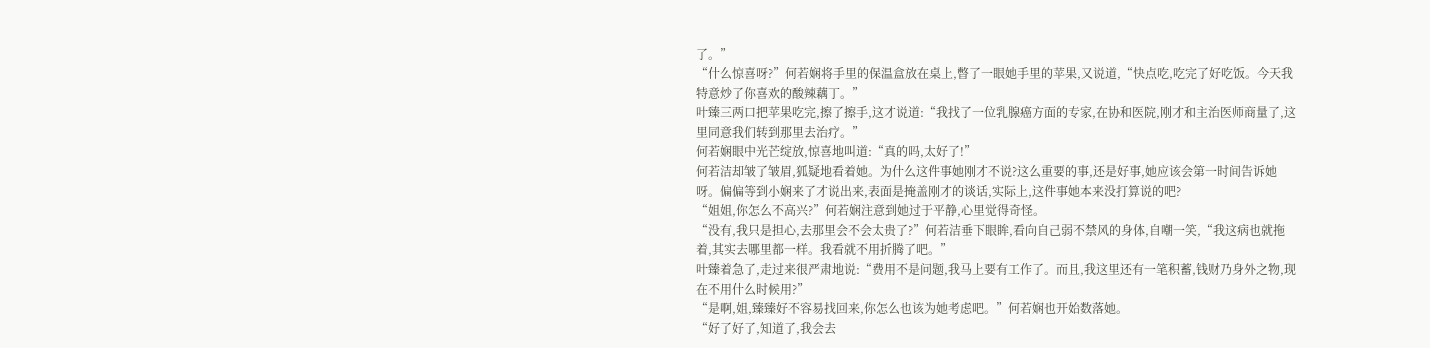了。”
“什么惊喜呀?”何若娴将手里的保温盒放在桌上,暼了一眼她手里的苹果,又说道,“快点吃,吃完了好吃饭。今天我特意炒了你喜欢的酸辣藕丁。”
叶臻三两口把苹果吃完,擦了擦手,这才说道:“我找了一位乳腺癌方面的专家,在协和医院,刚才和主治医师商量了,这里同意我们转到那里去治疗。”
何若娴眼中光芒绽放,惊喜地叫道:“真的吗,太好了!”
何若洁却皱了皱眉,狐疑地看着她。为什么这件事她刚才不说?这么重要的事,还是好事,她应该会第一时间告诉她呀。偏偏等到小娴来了才说出来,表面是掩盖刚才的谈话,实际上,这件事她本来没打算说的吧?
“姐姐,你怎么不高兴?”何若娴注意到她过于平静,心里觉得奇怪。
“没有,我只是担心,去那里会不会太贵了?”何若洁垂下眼眸,看向自己弱不禁风的身体,自嘲一笑,“我这病也就拖着,其实去哪里都一样。我看就不用折腾了吧。”
叶臻着急了,走过来很严肃地说:“费用不是问题,我马上要有工作了。而且,我这里还有一笔积蓄,钱财乃身外之物,现在不用什么时候用?”
“是啊,姐,臻臻好不容易找回来,你怎么也该为她考虑吧。”何若娴也开始数落她。
“好了好了,知道了,我会去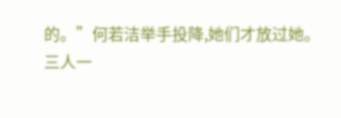的。”何若洁举手投降,她们才放过她。
三人一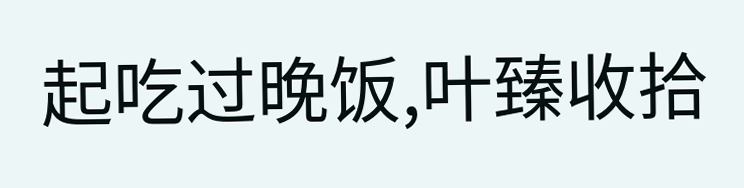起吃过晚饭,叶臻收拾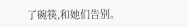了碗筷,和她们告别。